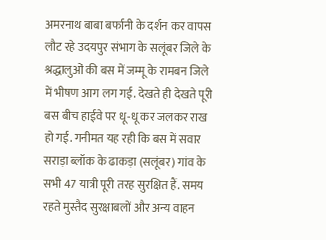अमरनाथ बाबा बर्फानी के दर्शन कर वापस लौट रहे उदयपुर संभाग के सलूंबर जिले के श्रद्धालुओं की बस में जम्मू के रामबन जिले में भीषण आग लग गई. देखते ही देखते पूरी बस बीच हाईवे पर धू-धू कर जलकर राख हो गई. गनीमत यह रही कि बस में सवार सराड़ा ब्लॉक के ढाकड़ा (सलूंबर) गांव के सभी 47 यात्री पूरी तरह सुरक्षित हैं. समय रहते मुस्तैद सुरक्षाबलों और अन्य वाहन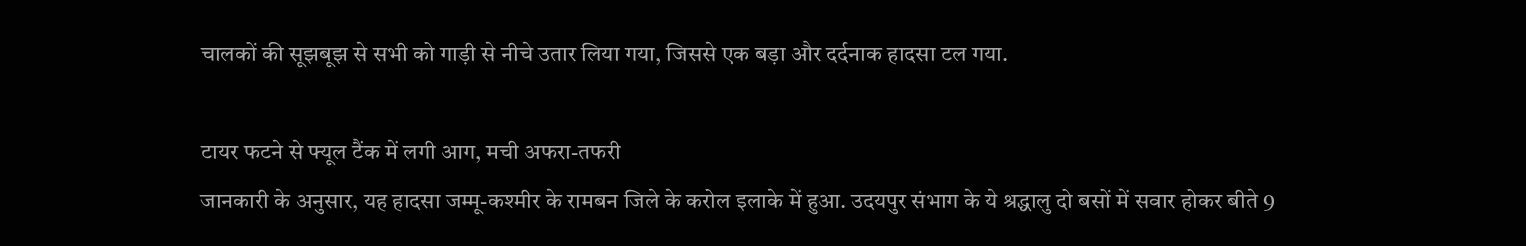चालकों की सूझबूझ से सभी को गाड़ी से नीचे उतार लिया गया, जिससे एक बड़ा और दर्दनाक हादसा टल गया.

टायर फटने से फ्यूल टैंक में लगी आग, मची अफरा-तफरी
जानकारी के अनुसार, यह हादसा जम्मू-कश्मीर के रामबन जिले के करोल इलाके में हुआ. उदयपुर संभाग के ये श्रद्धालु दो बसों में सवार होकर बीते 9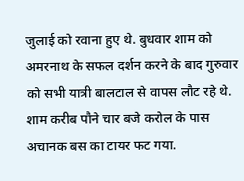जुलाई को रवाना हुए थे. बुधवार शाम को अमरनाथ के सफल दर्शन करने के बाद गुरुवार को सभी यात्री बालटाल से वापस लौट रहे थे. शाम करीब पौने चार बजे करोल के पास अचानक बस का टायर फट गया.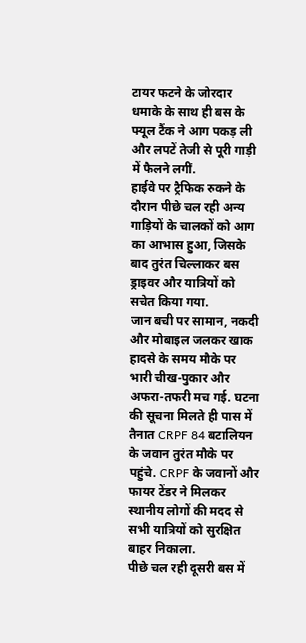टायर फटने के जोरदार धमाके के साथ ही बस के फ्यूल टैंक ने आग पकड़ ली और लपटें तेजी से पूरी गाड़ी में फैलने लगीं.
हाईवे पर ट्रैफिक रुकने के दौरान पीछे चल रही अन्य गाड़ियों के चालकों को आग का आभास हुआ, जिसके बाद तुरंत चिल्लाकर बस ड्राइवर और यात्रियों को सचेत किया गया.
जान बची पर सामान, नकदी और मोबाइल जलकर खाक
हादसे के समय मौके पर भारी चीख-पुकार और अफरा-तफरी मच गई. घटना की सूचना मिलते ही पास में तैनात CRPF 84 बटालियन के जवान तुरंत मौके पर पहुंचे. CRPF के जवानों और फायर टेंडर ने मिलकर स्थानीय लोगों की मदद से सभी यात्रियों को सुरक्षित बाहर निकाला.
पीछे चल रही दूसरी बस में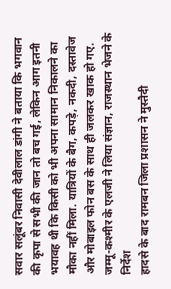सवार सलूंबर निवासी देवीलाल डांगी ने बताया कि भगवान की कृपा से सभी की जान तो बच गई, लेकिन आग इतनी भयावह थी कि किसी को भी अपना सामान निकालने का मौका नहीं मिला. यात्रियों के बैग, कपड़े, नकदी, दस्तावेज और मोबाइल फोन बस के साथ ही जलकर खाक हो गए.
जम्मू-कश्मीर के एलजी ने लिया संज्ञान, राजस्थान भेजने के निर्देश
हादसे के बाद रामबन जिला प्रशासन ने मुस्तैदी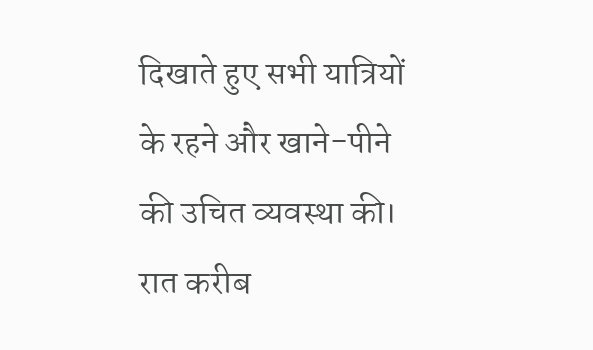दिखाते हुए सभी यात्रियों के रहने और खाने-पीने की उचित व्यवस्था की। रात करीब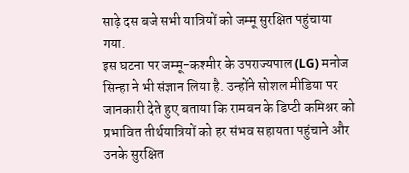साढ़े दस बजे सभी यात्रियों को जम्मू सुरक्षित पहुंचाया गया.
इस घटना पर जम्मू-कश्मीर के उपराज्यपाल (LG) मनोज सिन्हा ने भी संज्ञान लिया है. उन्होंने सोशल मीडिया पर जानकारी देते हुए बताया कि रामबन के डिप्टी कमिश्नर को प्रभावित तीर्थयात्रियों को हर संभव सहायता पहुंचाने और उनके सुरक्षित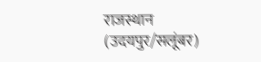राजस्थान (उदयपुर/सलूंबर)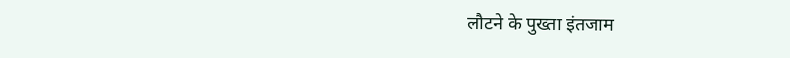लौटने के पुख्ता इंतजाम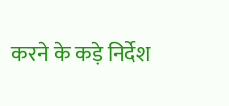करने के कड़े निर्देश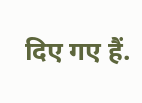दिए गए हैं.